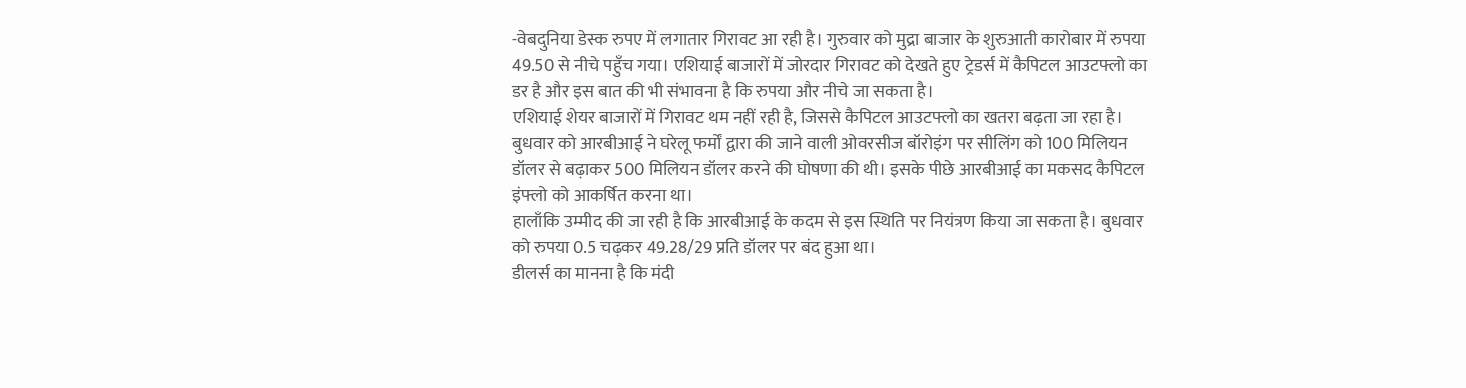-वेबदुनिया डेस्क रुपए में लगातार गिरावट आ रही है। गुरुवार को मुद्रा बाजार के शुरुआती कारोबार में रुपया 49.50 से नीचे पहुँच गया। एशियाई बाजारों में जोरदार गिरावट को देखते हुए ट्रेडर्स में कैपिटल आउटफ्लो का डर है और इस बात की भी संभावना है कि रुपया और नीचे जा सकता है।
एशियाई शेयर बाजारों में गिरावट थम नहीं रही है, जिससे कैपिटल आउटफ्लो का खतरा बढ़ता जा रहा है। बुधवार को आरबीआई ने घरेलू फर्मों द्वारा की जाने वाली ओवरसीज बॉरोइंग पर सीलिंग को 100 मिलियन डॉलर से बढ़ाकर 500 मिलियन डॉलर करने की घोषणा की थी। इसके पीछे आरबीआई का मकसद कैपिटल इंफ्लो को आकर्षित करना था।
हालाँकि उम्मीद की जा रही है कि आरबीआई के कदम से इस स्थिति पर नियंत्रण किया जा सकता है। बुधवार को रुपया 0.5 चढ़कर 49.28/29 प्रति डॉलर पर बंद हुआ था।
डीलर्स का मानना है कि मंदी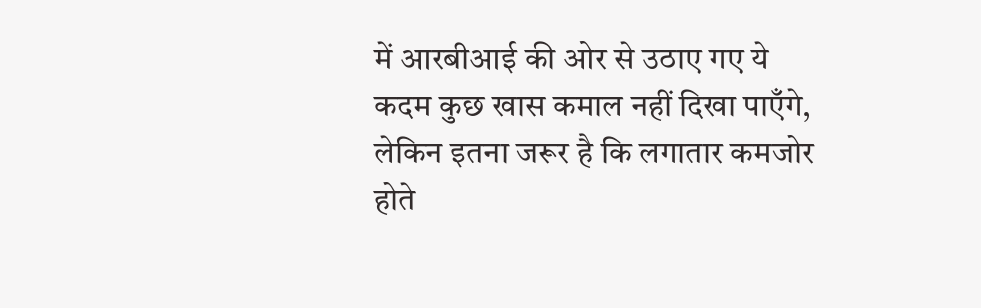में आरबीआई की ओर से उठाए गए ये कदम कुछ खास कमाल नहीं दिखा पाएँगे, लेकिन इतना जरूर है कि लगातार कमजोर होते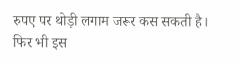रुपए पर थोड़ी लगाम जरूर कस सकती है। फिर भी इस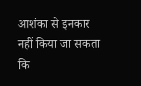आशंका से इनकार नहीं किया जा सकता कि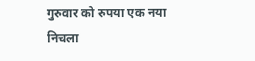गुरुवार को रुपया एक नया निचला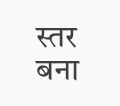स्तर बना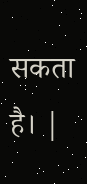सकता है। |